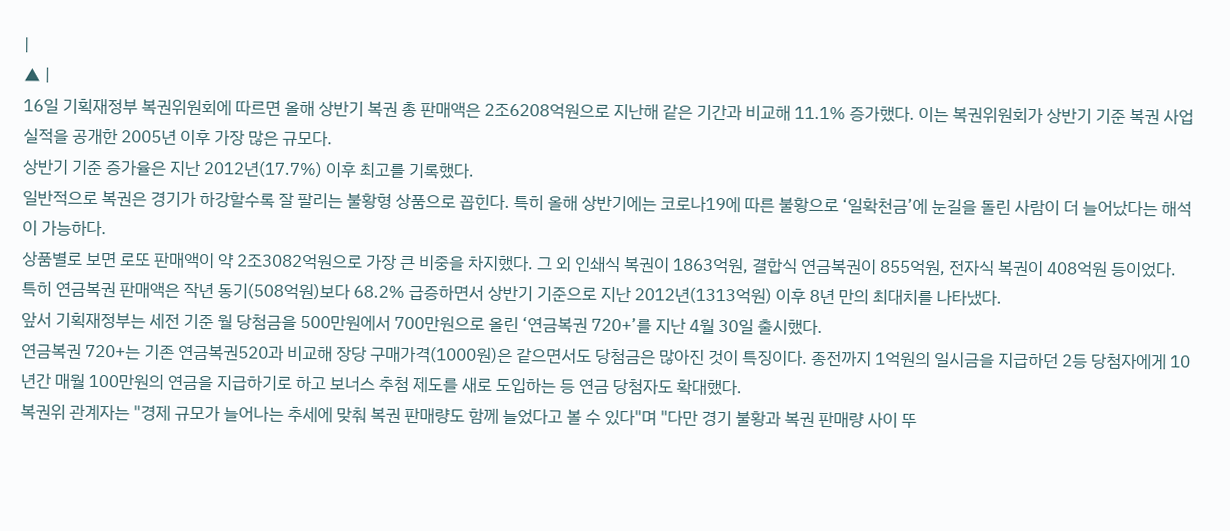|
▲ |
16일 기획재정부 복권위원회에 따르면 올해 상반기 복권 총 판매액은 2조6208억원으로 지난해 같은 기간과 비교해 11.1% 증가했다. 이는 복권위원회가 상반기 기준 복권 사업 실적을 공개한 2005년 이후 가장 많은 규모다.
상반기 기준 증가율은 지난 2012년(17.7%) 이후 최고를 기록했다.
일반적으로 복권은 경기가 하강할수록 잘 팔리는 불황형 상품으로 꼽힌다. 특히 올해 상반기에는 코로나19에 따른 불황으로 ‘일확천금’에 눈길을 돌린 사람이 더 늘어났다는 해석이 가능하다.
상품별로 보면 로또 판매액이 약 2조3082억원으로 가장 큰 비중을 차지했다. 그 외 인쇄식 복권이 1863억원, 결합식 연금복권이 855억원, 전자식 복권이 408억원 등이었다.
특히 연금복권 판매액은 작년 동기(508억원)보다 68.2% 급증하면서 상반기 기준으로 지난 2012년(1313억원) 이후 8년 만의 최대치를 나타냈다.
앞서 기획재정부는 세전 기준 월 당첨금을 500만원에서 700만원으로 올린 ‘연금복권 720+’를 지난 4월 30일 출시했다.
연금복권 720+는 기존 연금복권520과 비교해 장당 구매가격(1000원)은 같으면서도 당첨금은 많아진 것이 특징이다. 종전까지 1억원의 일시금을 지급하던 2등 당첨자에게 10년간 매월 100만원의 연금을 지급하기로 하고 보너스 추첨 제도를 새로 도입하는 등 연금 당첨자도 확대했다.
복권위 관계자는 "경제 규모가 늘어나는 추세에 맞춰 복권 판매량도 함께 늘었다고 볼 수 있다"며 "다만 경기 불황과 복권 판매량 사이 뚜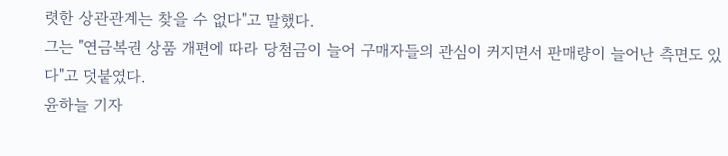렷한 상관관계는 찾을 수 없다"고 말했다.
그는 "연금복권 상품 개편에 따라 당첨금이 늘어 구매자들의 관심이 커지면서 판매량이 늘어난 측면도 있다"고 덧붙였다.
윤하늘 기자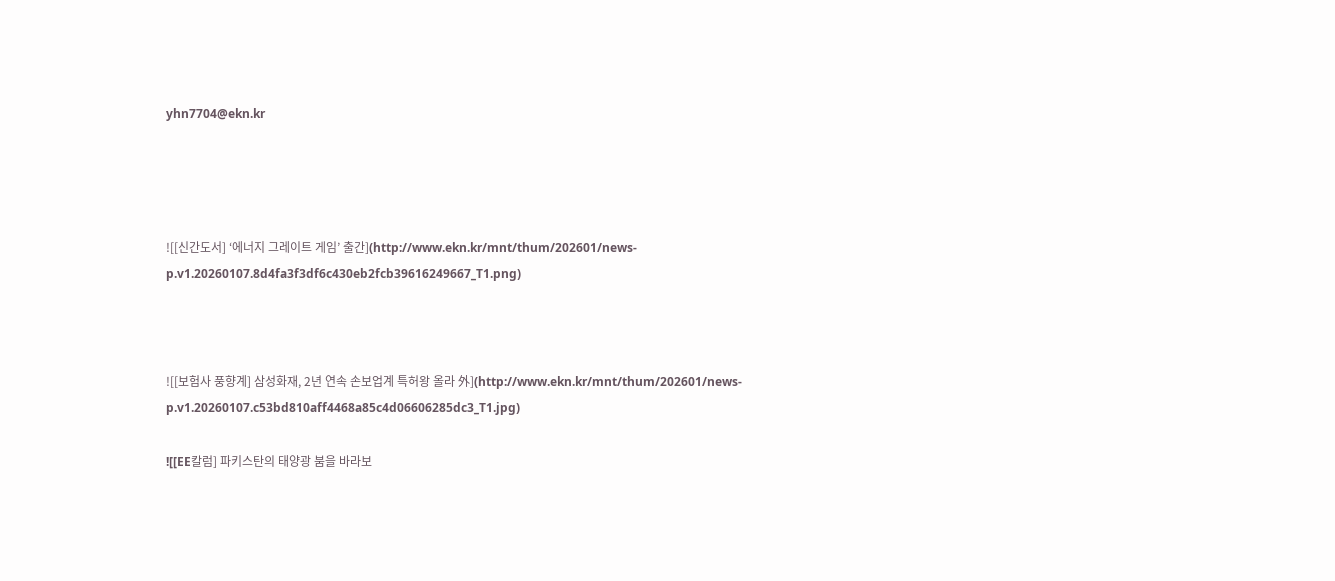yhn7704@ekn.kr




![[신간도서] ‘에너지 그레이트 게임’ 출간](http://www.ekn.kr/mnt/thum/202601/news-p.v1.20260107.8d4fa3f3df6c430eb2fcb39616249667_T1.png)



![[보험사 풍향계] 삼성화재, 2년 연속 손보업계 특허왕 올라 外](http://www.ekn.kr/mnt/thum/202601/news-p.v1.20260107.c53bd810aff4468a85c4d06606285dc3_T1.jpg)

![[EE칼럼] 파키스탄의 태양광 붐을 바라보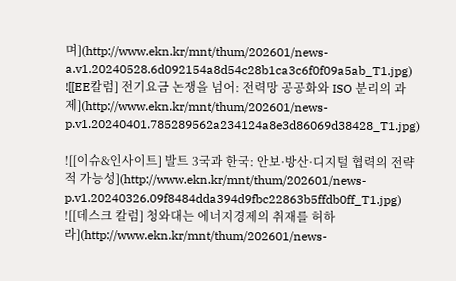며](http://www.ekn.kr/mnt/thum/202601/news-a.v1.20240528.6d092154a8d54c28b1ca3c6f0f09a5ab_T1.jpg)
![[EE칼럼] 전기요금 논쟁을 넘어: 전력망 공공화와 ISO 분리의 과제](http://www.ekn.kr/mnt/thum/202601/news-p.v1.20240401.785289562a234124a8e3d86069d38428_T1.jpg)

![[이슈&인사이트] 발트 3국과 한국: 안보·방산·디지털 협력의 전략적 가능성](http://www.ekn.kr/mnt/thum/202601/news-p.v1.20240326.09f8484dda394d9fbc22863b5ffdb0ff_T1.jpg)
![[데스크 칼럼] 청와대는 에너지경제의 취재를 허하라](http://www.ekn.kr/mnt/thum/202601/news-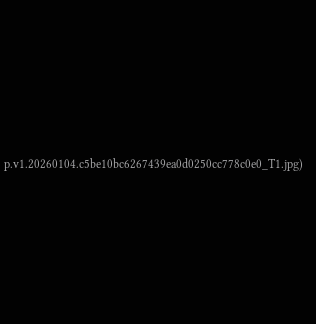p.v1.20260104.c5be10bc6267439ea0d0250cc778c0e0_T1.jpg)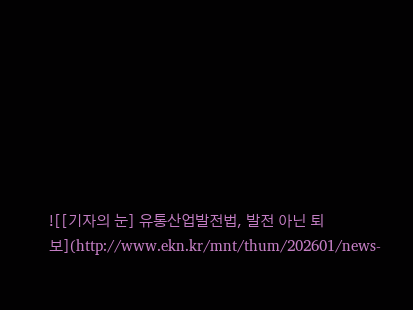![[기자의 눈] 유통산업발전법, 발전 아닌 퇴보](http://www.ekn.kr/mnt/thum/202601/news-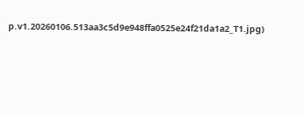p.v1.20260106.513aa3c5d9e948ffa0525e24f21da1a2_T1.jpg)